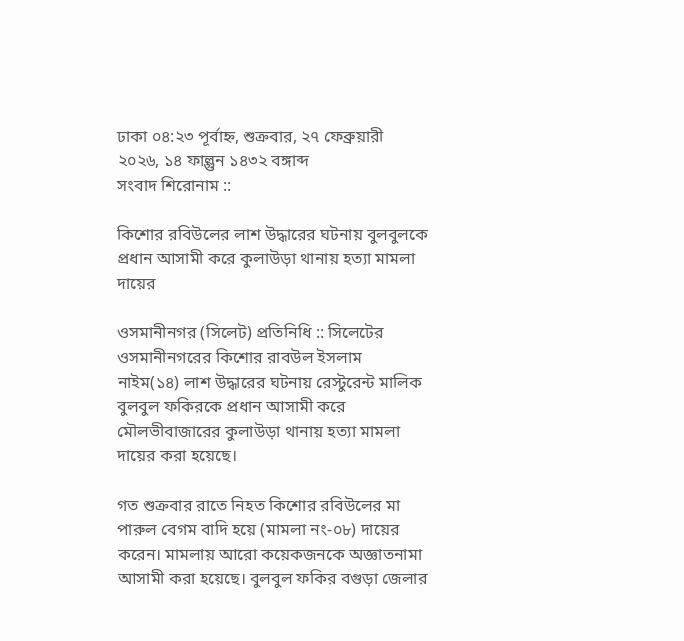ঢাকা ০৪:২৩ পূর্বাহ্ন, শুক্রবার, ২৭ ফেব্রুয়ারী ২০২৬, ১৪ ফাল্গুন ১৪৩২ বঙ্গাব্দ
সংবাদ শিরোনাম ::

কিশোর রবিউলের লাশ উদ্ধারের ঘটনায় বুলবুলকে প্রধান আসামী করে কুলাউড়া থানায় হত্যা মামলা দায়ের

ওসমানীনগর (সিলেট) প্রতিনিধি :: সিলেটের ওসমানীনগরের কিশোর রাবউল ইসলাম নাইম(১৪) লাশ উদ্ধারের ঘটনায় রেস্টুরেন্ট মালিক বুলবুল ফকিরকে প্রধান আসামী করে মৌলভীবাজারের কুলাউড়া থানায় হত্যা মামলা দায়ের করা হয়েছে।

গত শুক্রবার রাতে নিহত কিশোর রবিউলের মা পারুল বেগম বাদি হয়ে (মামলা নং-০৮) দায়ের করেন। মামলায় আরো কয়েকজনকে অজ্ঞাতনামা আসামী করা হয়েছে। বুলবুল ফকির বগুড়া জেলার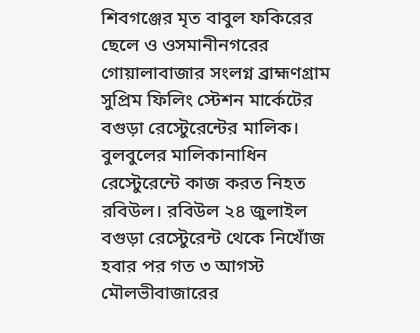শিবগঞ্জের মৃত বাবুল ফকিরের ছেলে ও ওসমানীনগরের গোয়ালাবাজার সংলগ্ন ব্রাহ্মণগ্রাম সুপ্রিম ফিলিং স্টেশন মার্কেটের বগুড়া রেস্টেুরেন্টের মালিক। বুলবুলের মালিকানাধিন রেস্টেুরেন্টে কাজ করত নিহত রবিউল। রবিউল ২৪ জুলাইল বগুড়া রেস্টেুরেন্ট থেকে নিখোঁজ হবার পর গত ৩ আগস্ট মৌলভীবাজারের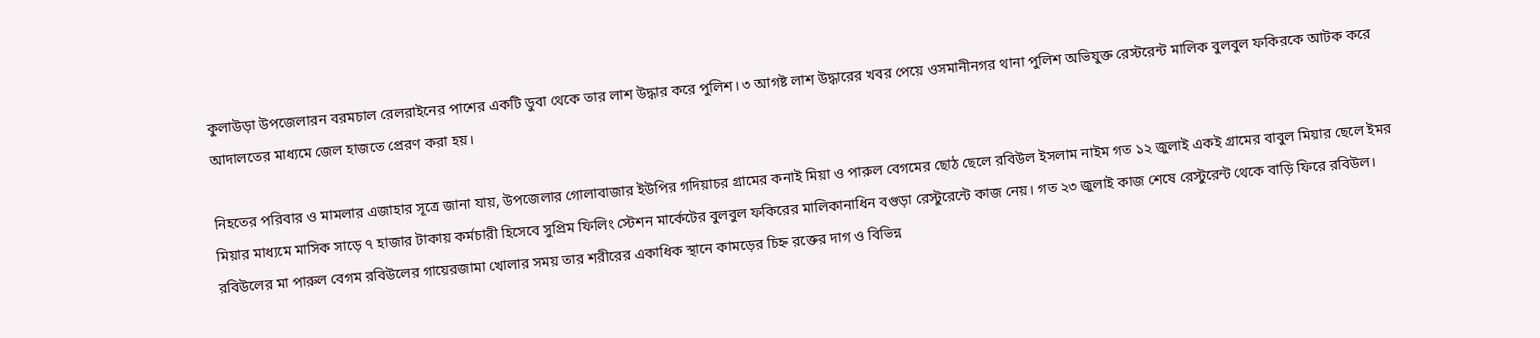কুলাউড়া উপজেলারন বরমচাল রেলরাইনের পাশের একটি ডুবা থেকে তার লাশ উদ্ধার করে পুলিশ। ৩ আগষ্ট লাশ উদ্ধারের খবর পেয়ে ওসমানীনগর থানা পুলিশ অভিযুক্ত রেস্টরেন্ট মালিক বুলবুল ফকিরকে আটক করে আদালতের মাধ্যমে জেল হাজতে প্রেরণ করা হয়।

নিহতের পরিবার ও মামলার এজাহার সূত্রে জানা যায়, উপজেলার গোলাবাজার ইউপির গদিয়াচর গ্রামের কনাই মিয়া ও পারুল বেগমের ছোঠ ছেলে রবিউল ইসলাম নাইম গত ১২ জুলাই একই গ্রামের বাবুল মিয়ার ছেলে ইমর মিয়ার মাধ্যমে মাসিক সাড়ে ৭ হাজার টাকায় কর্মচারী হিসেবে সুপ্রিম ফিলিং স্টেশন মার্কেটের বুলবুল ফকিরের মালিকানাধিন বগুড়া রেস্টুরেন্টে কাজ নেয়। গত ২৩ জুলাই কাজ শেষে রেস্টুরেন্ট থেকে বাড়ি ফিরে রবিউল। রবিউলের মা পারুল বেগম রবিউলের গায়েরজামা খোলার সময় তার শরীরের একাধিক স্থানে কামড়ের চিহ্ন রক্তের দাগ ও বিভিন্ন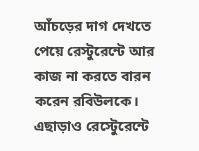আঁচড়ের দাগ দেখতে পেয়ে রেস্টুরেন্টে আর কাজ না করতে বারন করেন রবিউলকে। এছাড়াও রেস্টেুরেন্টে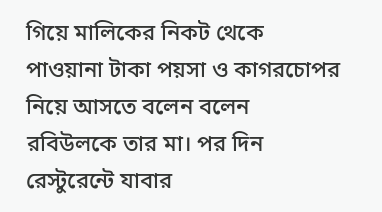গিয়ে মালিকের নিকট থেকে পাওয়ানা টাকা পয়সা ও কাগরচোপর নিয়ে আসতে বলেন বলেন রবিউলকে তার মা। পর দিন রেস্টুরেন্টে যাবার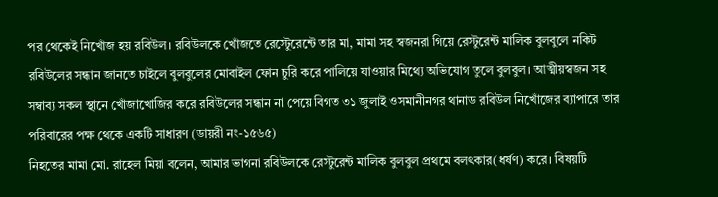পর থেকেই নিখোঁজ হয় রবিউল। রবিউলকে খোঁজতে রেস্টেুরেন্টে তার মা, মামা সহ স্বজনরা গিয়ে রেস্টুরেন্ট মালিক বুলবুলে নকিট রবিউলের সন্ধান জানতে চাইলে বুলবুলের মোবাইল ফোন চুরি করে পালিয়ে যাওয়ার মিথ্যে অভিযোগ তুলে বুলবুল। আত্মীয়স্বজন সহ সম্বাব্য সকল স্থানে খোঁজাখোজির করে রবিউলের সন্ধান না পেয়ে বিগত ৩১ জুলাই ওসমানীনগর থানাড রবিউল নিখোঁজের ব্যাপারে তার পরিবারের পক্ষ থেকে একটি সাধারণ (ডায়রী নং-১৫৬৫)
নিহতের মামা মো. রাহেল মিয়া বলেন, আমার ভাগনা রবিউলকে রেস্টুরেন্ট মালিক বুলবুল প্রথমে বলৎকার(ধর্ষণ) করে। বিষয়টি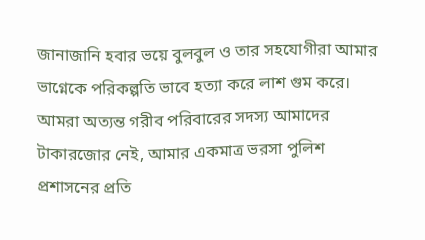জানাজানি হবার ভয়ে বুলবুল ও তার সহযোগীরা আমার ভাগ্নেকে পরিকল্পতি ভাবে হত্যা করে লাশ গুম করে। আমরা অত্যন্ত গরীব পরিবারের সদস্য আমাদের টাকারজোর নেই, আমার একমাত্র ভরসা পুলিশ প্রশাসনের প্রতি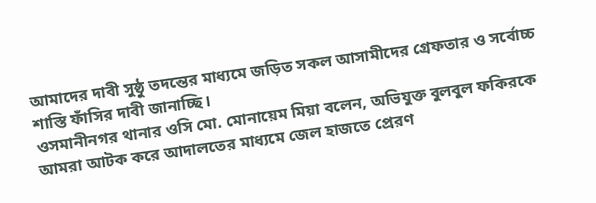আমাদের দাবী সুষ্ঠু তদন্তের মাধ্যমে জড়িত সকল আসামীদের গ্রেফতার ও সর্বোচ্চ শাস্তি ফাঁসির দাবী জানাচ্ছি।
ওসমানীনগর থানার ওসি মো. মোনায়েম মিয়া বলেন, অভিযুক্ত বুলবুল ফকিরকে আমরা আটক করে আদালতের মাধ্যমে জেল হাজতে প্রেরণ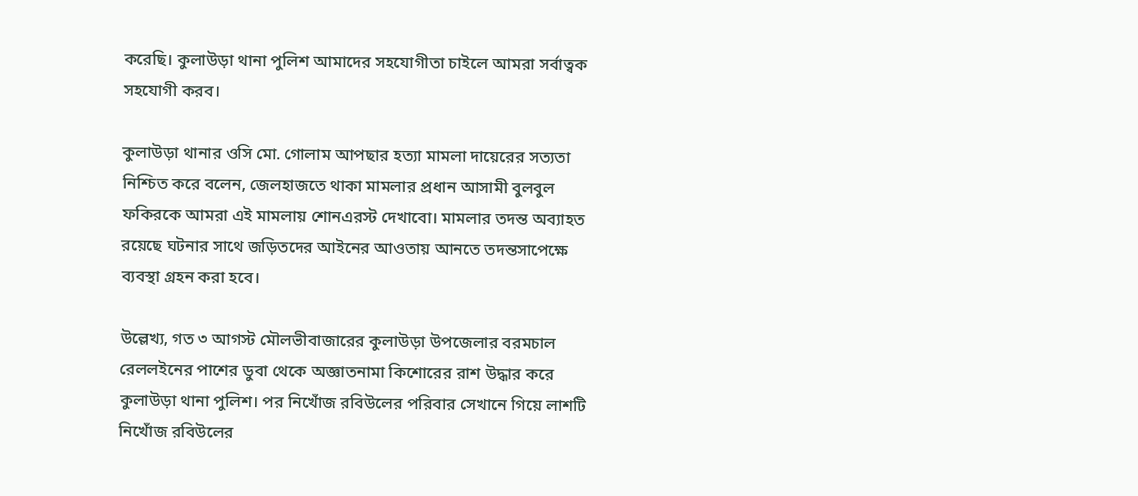করেছি। কুলাউড়া থানা পুলিশ আমাদের সহযোগীতা চাইলে আমরা সর্বাত্বক সহযোগী করব।

কুলাউড়া থানার ওসি মো. গোলাম আপছার হত্যা মামলা দায়েরের সত্যতা নিশ্চিত করে বলেন, জেলহাজতে থাকা মামলার প্রধান আসামী বুলবুল ফকিরকে আমরা এই মামলায় শোনএরস্ট দেখাবো। মামলার তদন্ত অব্যাহত রয়েছে ঘটনার সাথে জড়িতদের আইনের আওতায় আনতে তদন্তসাপেক্ষে ব্যবস্থা গ্রহন করা হবে।

উল্লেখ্য, গত ৩ আগস্ট মৌলভীবাজারের কুলাউড়া উপজেলার বরমচাল রেললইনের পাশের ডুবা থেকে অজ্ঞাতনামা কিশোরের রাশ উদ্ধার করে কুলাউড়া থানা পুলিশ। পর নিখোঁজ রবিউলের পরিবার সেখানে গিয়ে লাশটি নিখোঁজ রবিউলের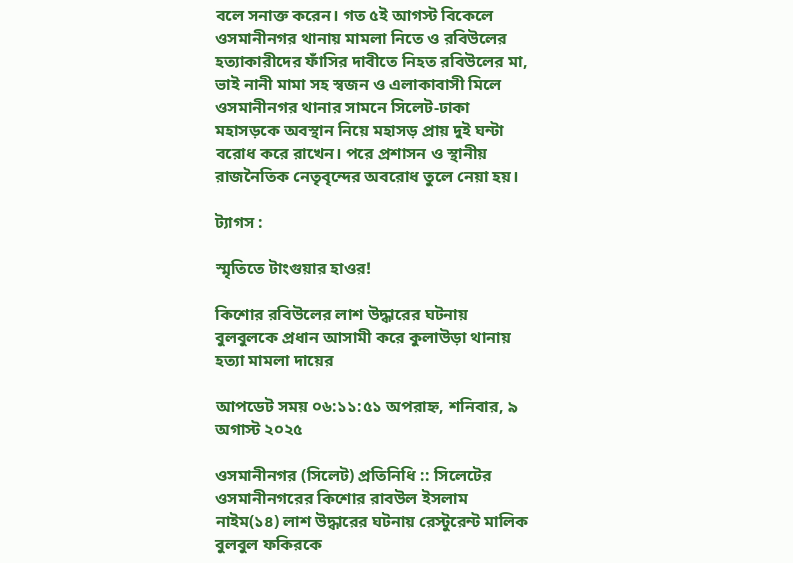বলে সনাক্ত করেন। গত ৫ই আগস্ট বিকেলে ওসমানীনগর থানায় মামলা নিতে ও রবিউলের হত্যাকারীদের ফাঁসির দাবীতে নিহত রবিউলের মা, ভাই নানী মামা সহ স্বজন ও এলাকাবাসী মিলে ওসমানীনগর থানার সামনে সিলেট-ঢাকা মহাসড়কে অবস্থান নিয়ে মহাসড় প্রায় দুই ঘন্টা বরোধ করে রাখেন। পরে প্রশাসন ও স্থানীয় রাজনৈতিক নেতৃবৃন্দের অবরোধ তুলে নেয়া হয়।

ট্যাগস :

স্মৃতিতে টাংগুয়ার হাওর!

কিশোর রবিউলের লাশ উদ্ধারের ঘটনায় বুলবুলকে প্রধান আসামী করে কুলাউড়া থানায় হত্যা মামলা দায়ের

আপডেট সময় ০৬:১১:৫১ অপরাহ্ন, শনিবার, ৯ অগাস্ট ২০২৫

ওসমানীনগর (সিলেট) প্রতিনিধি :: সিলেটের ওসমানীনগরের কিশোর রাবউল ইসলাম নাইম(১৪) লাশ উদ্ধারের ঘটনায় রেস্টুরেন্ট মালিক বুলবুল ফকিরকে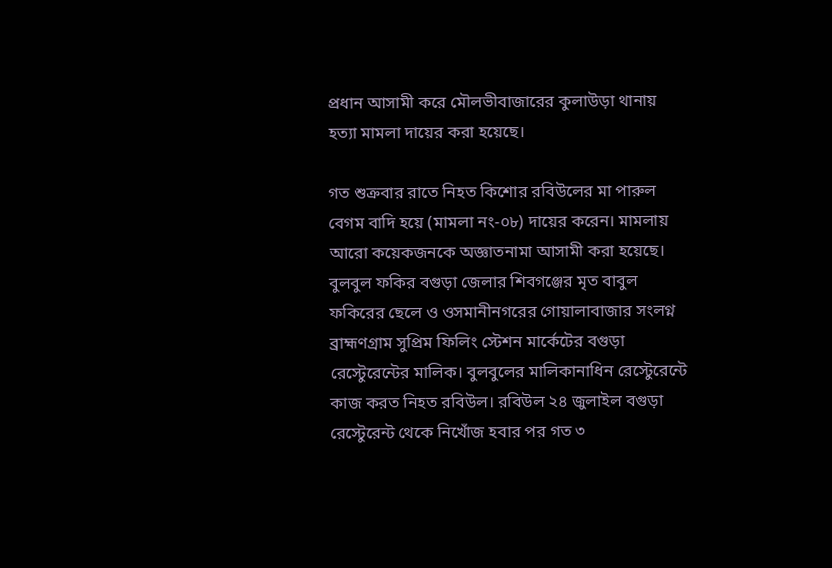প্রধান আসামী করে মৌলভীবাজারের কুলাউড়া থানায় হত্যা মামলা দায়ের করা হয়েছে।

গত শুক্রবার রাতে নিহত কিশোর রবিউলের মা পারুল বেগম বাদি হয়ে (মামলা নং-০৮) দায়ের করেন। মামলায় আরো কয়েকজনকে অজ্ঞাতনামা আসামী করা হয়েছে। বুলবুল ফকির বগুড়া জেলার শিবগঞ্জের মৃত বাবুল ফকিরের ছেলে ও ওসমানীনগরের গোয়ালাবাজার সংলগ্ন ব্রাহ্মণগ্রাম সুপ্রিম ফিলিং স্টেশন মার্কেটের বগুড়া রেস্টেুরেন্টের মালিক। বুলবুলের মালিকানাধিন রেস্টেুরেন্টে কাজ করত নিহত রবিউল। রবিউল ২৪ জুলাইল বগুড়া রেস্টেুরেন্ট থেকে নিখোঁজ হবার পর গত ৩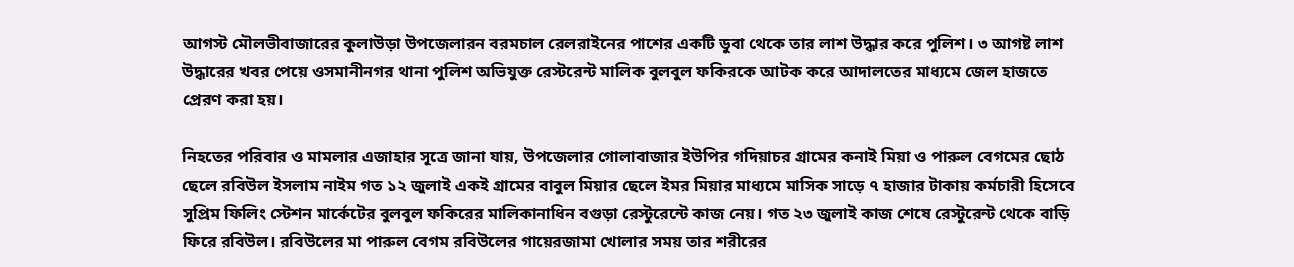আগস্ট মৌলভীবাজারের কুলাউড়া উপজেলারন বরমচাল রেলরাইনের পাশের একটি ডুবা থেকে তার লাশ উদ্ধার করে পুলিশ। ৩ আগষ্ট লাশ উদ্ধারের খবর পেয়ে ওসমানীনগর থানা পুলিশ অভিযুক্ত রেস্টরেন্ট মালিক বুলবুল ফকিরকে আটক করে আদালতের মাধ্যমে জেল হাজতে প্রেরণ করা হয়।

নিহতের পরিবার ও মামলার এজাহার সূত্রে জানা যায়, উপজেলার গোলাবাজার ইউপির গদিয়াচর গ্রামের কনাই মিয়া ও পারুল বেগমের ছোঠ ছেলে রবিউল ইসলাম নাইম গত ১২ জুলাই একই গ্রামের বাবুল মিয়ার ছেলে ইমর মিয়ার মাধ্যমে মাসিক সাড়ে ৭ হাজার টাকায় কর্মচারী হিসেবে সুপ্রিম ফিলিং স্টেশন মার্কেটের বুলবুল ফকিরের মালিকানাধিন বগুড়া রেস্টুরেন্টে কাজ নেয়। গত ২৩ জুলাই কাজ শেষে রেস্টুরেন্ট থেকে বাড়ি ফিরে রবিউল। রবিউলের মা পারুল বেগম রবিউলের গায়েরজামা খোলার সময় তার শরীরের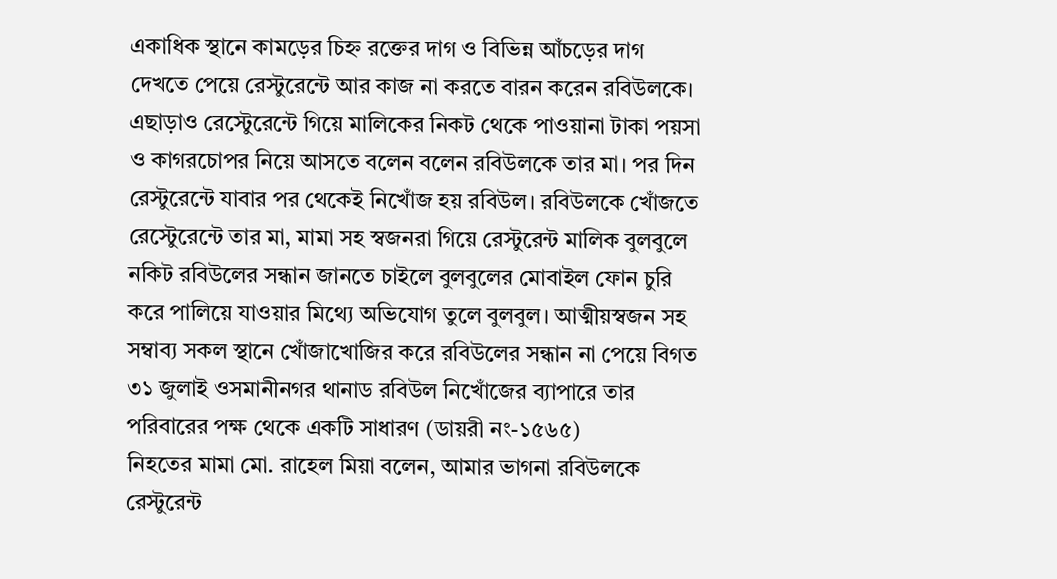একাধিক স্থানে কামড়ের চিহ্ন রক্তের দাগ ও বিভিন্ন আঁচড়ের দাগ দেখতে পেয়ে রেস্টুরেন্টে আর কাজ না করতে বারন করেন রবিউলকে। এছাড়াও রেস্টেুরেন্টে গিয়ে মালিকের নিকট থেকে পাওয়ানা টাকা পয়সা ও কাগরচোপর নিয়ে আসতে বলেন বলেন রবিউলকে তার মা। পর দিন রেস্টুরেন্টে যাবার পর থেকেই নিখোঁজ হয় রবিউল। রবিউলকে খোঁজতে রেস্টেুরেন্টে তার মা, মামা সহ স্বজনরা গিয়ে রেস্টুরেন্ট মালিক বুলবুলে নকিট রবিউলের সন্ধান জানতে চাইলে বুলবুলের মোবাইল ফোন চুরি করে পালিয়ে যাওয়ার মিথ্যে অভিযোগ তুলে বুলবুল। আত্মীয়স্বজন সহ সম্বাব্য সকল স্থানে খোঁজাখোজির করে রবিউলের সন্ধান না পেয়ে বিগত ৩১ জুলাই ওসমানীনগর থানাড রবিউল নিখোঁজের ব্যাপারে তার পরিবারের পক্ষ থেকে একটি সাধারণ (ডায়রী নং-১৫৬৫)
নিহতের মামা মো. রাহেল মিয়া বলেন, আমার ভাগনা রবিউলকে রেস্টুরেন্ট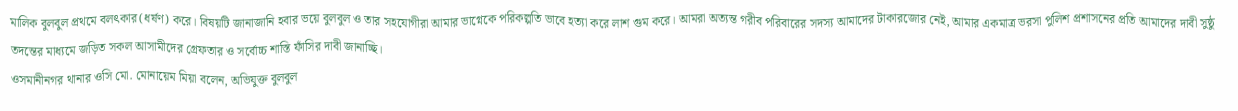মালিক বুলবুল প্রথমে বলৎকার(ধর্ষণ) করে। বিষয়টি জানাজানি হবার ভয়ে বুলবুল ও তার সহযোগীরা আমার ভাগ্নেকে পরিকল্পতি ভাবে হত্যা করে লাশ গুম করে। আমরা অত্যন্ত গরীব পরিবারের সদস্য আমাদের টাকারজোর নেই, আমার একমাত্র ভরসা পুলিশ প্রশাসনের প্রতি আমাদের দাবী সুষ্ঠু তদন্তের মাধ্যমে জড়িত সকল আসামীদের গ্রেফতার ও সর্বোচ্চ শাস্তি ফাঁসির দাবী জানাচ্ছি।
ওসমানীনগর থানার ওসি মো. মোনায়েম মিয়া বলেন, অভিযুক্ত বুলবুল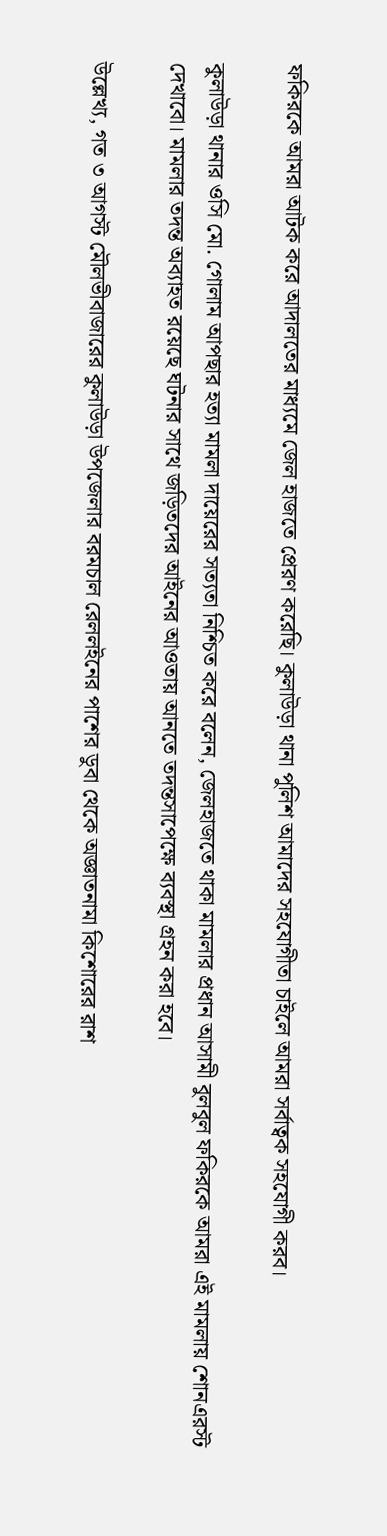ফকিরকে আমরা আটক করে আদালতের মাধ্যমে জেল হাজতে প্রেরণ করেছি। কুলাউড়া থানা পুলিশ আমাদের সহযোগীতা চাইলে আমরা সর্বাত্বক সহযোগী করব।

কুলাউড়া থানার ওসি মো. গোলাম আপছার হত্যা মামলা দায়েরের সত্যতা নিশ্চিত করে বলেন, জেলহাজতে থাকা মামলার প্রধান আসামী বুলবুল ফকিরকে আমরা এই মামলায় শোনএরস্ট দেখাবো। মামলার তদন্ত অব্যাহত রয়েছে ঘটনার সাথে জড়িতদের আইনের আওতায় আনতে তদন্তসাপেক্ষে ব্যবস্থা গ্রহন করা হবে।

উল্লেখ্য, গত ৩ আগস্ট মৌলভীবাজারের কুলাউড়া উপজেলার বরমচাল রেললইনের পাশের ডুবা থেকে অজ্ঞাতনামা কিশোরের রাশ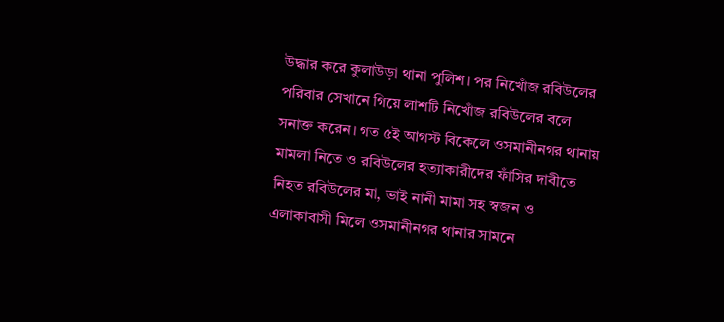উদ্ধার করে কুলাউড়া থানা পুলিশ। পর নিখোঁজ রবিউলের পরিবার সেখানে গিয়ে লাশটি নিখোঁজ রবিউলের বলে সনাক্ত করেন। গত ৫ই আগস্ট বিকেলে ওসমানীনগর থানায় মামলা নিতে ও রবিউলের হত্যাকারীদের ফাঁসির দাবীতে নিহত রবিউলের মা, ভাই নানী মামা সহ স্বজন ও এলাকাবাসী মিলে ওসমানীনগর থানার সামনে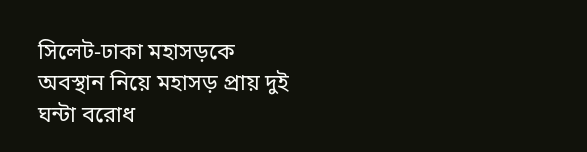সিলেট-ঢাকা মহাসড়কে অবস্থান নিয়ে মহাসড় প্রায় দুই ঘন্টা বরোধ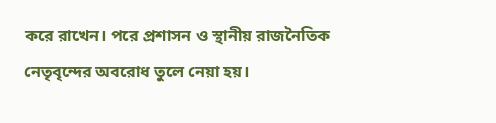করে রাখেন। পরে প্রশাসন ও স্থানীয় রাজনৈতিক নেতৃবৃন্দের অবরোধ তুলে নেয়া হয়।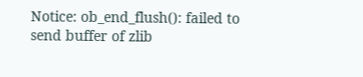Notice: ob_end_flush(): failed to send buffer of zlib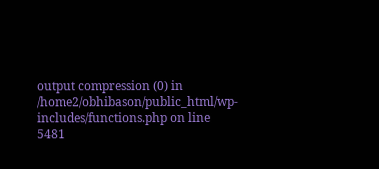output compression (0) in /home2/obhibason/public_html/wp-includes/functions.php on line 5481